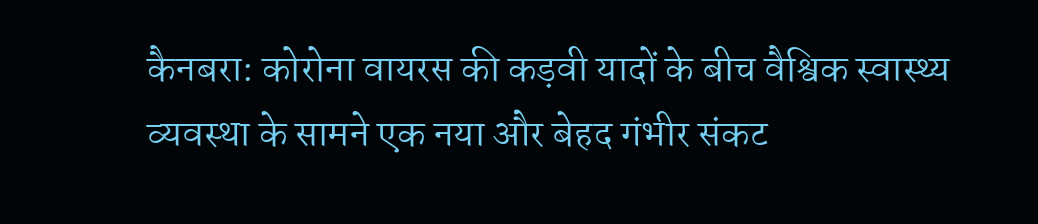कैनबरा: कोरोना वायरस की कड़वी यादों के बीच वैश्विक स्वास्थ्य व्यवस्था के सामने एक नया और बेहद गंभीर संकट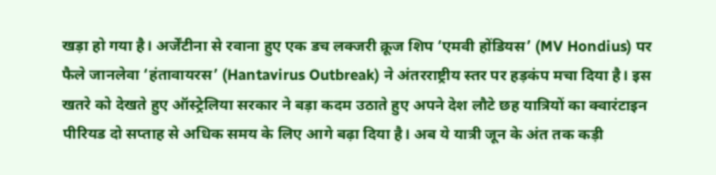खड़ा हो गया है। अर्जेंटीना से रवाना हुए एक डच लक्जरी क्रूज शिप ‘एमवी होंडियस’ (MV Hondius) पर फैले जानलेवा ‘हंतावायरस’ (Hantavirus Outbreak) ने अंतरराष्ट्रीय स्तर पर हड़कंप मचा दिया है। इस खतरे को देखते हुए ऑस्ट्रेलिया सरकार ने बड़ा कदम उठाते हुए अपने देश लौटे छह यात्रियों का क्वारंटाइन पीरियड दो सप्ताह से अधिक समय के लिए आगे बढ़ा दिया है। अब ये यात्री जून के अंत तक कड़ी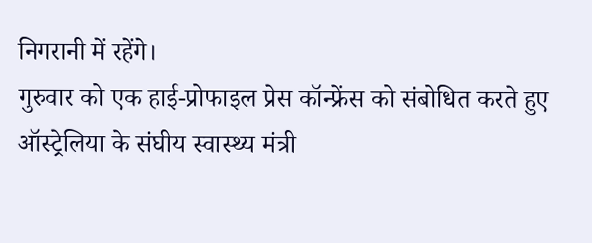निगरानी में रहेंगे।
गुरुवार को एक हाई-प्रोफाइल प्रेस कॉन्फ्रेंस को संबोधित करते हुए ऑस्ट्रेलिया के संघीय स्वास्थ्य मंत्री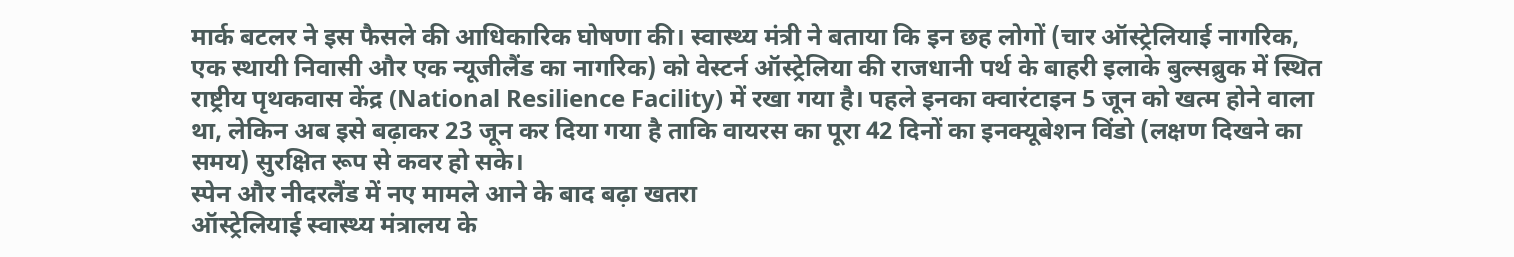मार्क बटलर ने इस फैसले की आधिकारिक घोषणा की। स्वास्थ्य मंत्री ने बताया कि इन छह लोगों (चार ऑस्ट्रेलियाई नागरिक, एक स्थायी निवासी और एक न्यूजीलैंड का नागरिक) को वेस्टर्न ऑस्ट्रेलिया की राजधानी पर्थ के बाहरी इलाके बुल्सब्रुक में स्थित राष्ट्रीय पृथकवास केंद्र (National Resilience Facility) में रखा गया है। पहले इनका क्वारंटाइन 5 जून को खत्म होने वाला था, लेकिन अब इसे बढ़ाकर 23 जून कर दिया गया है ताकि वायरस का पूरा 42 दिनों का इनक्यूबेशन विंडो (लक्षण दिखने का समय) सुरक्षित रूप से कवर हो सके।
स्पेन और नीदरलैंड में नए मामले आने के बाद बढ़ा खतरा
ऑस्ट्रेलियाई स्वास्थ्य मंत्रालय के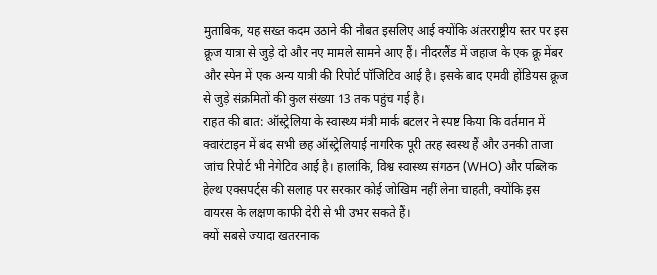मुताबिक, यह सख्त कदम उठाने की नौबत इसलिए आई क्योंकि अंतरराष्ट्रीय स्तर पर इस क्रूज यात्रा से जुड़े दो और नए मामले सामने आए हैं। नीदरलैंड में जहाज के एक क्रू मेंबर और स्पेन में एक अन्य यात्री की रिपोर्ट पॉजिटिव आई है। इसके बाद एमवी होंडियस क्रूज से जुड़े संक्रमितों की कुल संख्या 13 तक पहुंच गई है।
राहत की बात: ऑस्ट्रेलिया के स्वास्थ्य मंत्री मार्क बटलर ने स्पष्ट किया कि वर्तमान में क्वारंटाइन में बंद सभी छह ऑस्ट्रेलियाई नागरिक पूरी तरह स्वस्थ हैं और उनकी ताजा जांच रिपोर्ट भी नेगेटिव आई है। हालांकि, विश्व स्वास्थ्य संगठन (WHO) और पब्लिक हेल्थ एक्सपर्ट्स की सलाह पर सरकार कोई जोखिम नहीं लेना चाहती, क्योंकि इस वायरस के लक्षण काफी देरी से भी उभर सकते हैं।
क्यों सबसे ज्यादा खतरनाक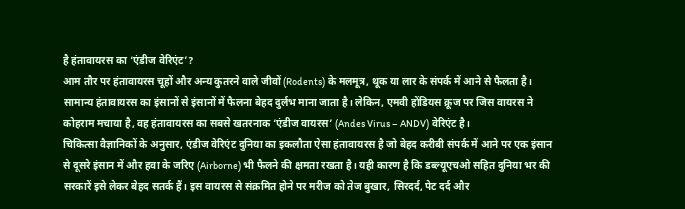है हंतावायरस का ‘एंडीज वेरिएंट’?
आम तौर पर हंतावायरस चूहों और अन्य कुतरने वाले जीवों (Rodents) के मलमूत्र, थूक या लार के संपर्क में आने से फैलता है। सामान्य हंतावायरस का इंसानों से इंसानों में फैलना बेहद दुर्लभ माना जाता है। लेकिन, एमवी होंडियस क्रूज पर जिस वायरस ने कोहराम मचाया है, वह हंतावायरस का सबसे खतरनाक ‘एंडीज वायरस’ (Andes Virus – ANDV) वेरिएंट है।
चिकित्सा वैज्ञानिकों के अनुसार, एंडीज वेरिएंट दुनिया का इकलौता ऐसा हंतावायरस है जो बेहद करीबी संपर्क में आने पर एक इंसान से दूसरे इंसान में और हवा के जरिए (Airborne) भी फैलने की क्षमता रखता है। यही कारण है कि डब्ल्यूएचओ सहित दुनिया भर की सरकारें इसे लेकर बेहद सतर्क हैं। इस वायरस से संक्रमित होने पर मरीज को तेज बुखार, सिरदर्द, पेट दर्द और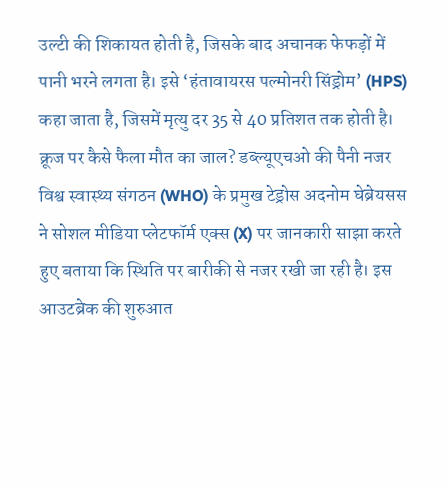उल्टी की शिकायत होती है, जिसके बाद अचानक फेफड़ों में पानी भरने लगता है। इसे ‘हंतावायरस पल्मोनरी सिंड्रोम’ (HPS) कहा जाता है, जिसमें मृत्यु दर 35 से 40 प्रतिशत तक होती है।
क्रूज पर कैसे फैला मौत का जाल? डब्ल्यूएचओ की पैनी नजर
विश्व स्वास्थ्य संगठन (WHO) के प्रमुख टेड्रोस अदनोम घेब्रेयसस ने सोशल मीडिया प्लेटफॉर्म एक्स (X) पर जानकारी साझा करते हुए बताया कि स्थिति पर बारीकी से नजर रखी जा रही है। इस आउटब्रेक की शुरुआत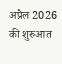अप्रैल 2026 की शुरुआत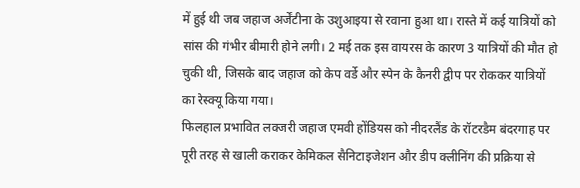में हुई थी जब जहाज अर्जेंटीना के उशुआइया से रवाना हुआ था। रास्ते में कई यात्रियों को सांस की गंभीर बीमारी होने लगी। 2 मई तक इस वायरस के कारण 3 यात्रियों की मौत हो चुकी थी, जिसके बाद जहाज को केप वर्डे और स्पेन के कैनरी द्वीप पर रोककर यात्रियों का रेस्क्यू किया गया।
फिलहाल प्रभावित लक्जरी जहाज एमवी होंडियस को नीदरलैंड के रॉटरडैम बंदरगाह पर पूरी तरह से खाली कराकर केमिकल सैनिटाइजेशन और डीप क्लीनिंग की प्रक्रिया से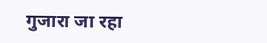गुजारा जा रहा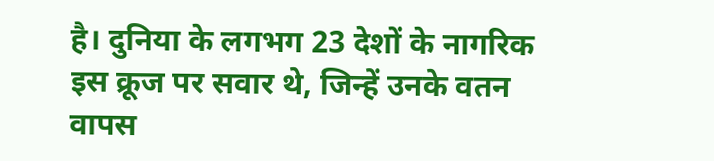है। दुनिया के लगभग 23 देशों के नागरिक इस क्रूज पर सवार थे, जिन्हें उनके वतन वापस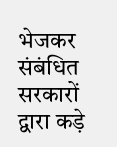भेजकर संबंधित सरकारों द्वारा कड़े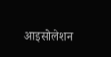आइसोलेशन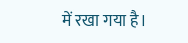में रखा गया है।